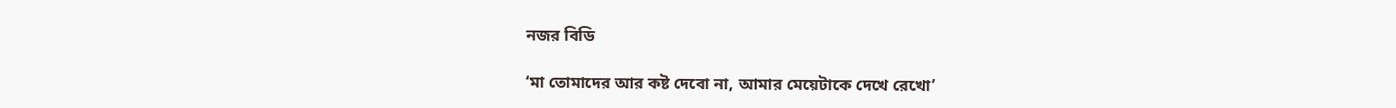নজর বিডি

‘মা তোমাদের আর কষ্ট দেবো না, আমার মেয়েটাকে দেখে রেখো’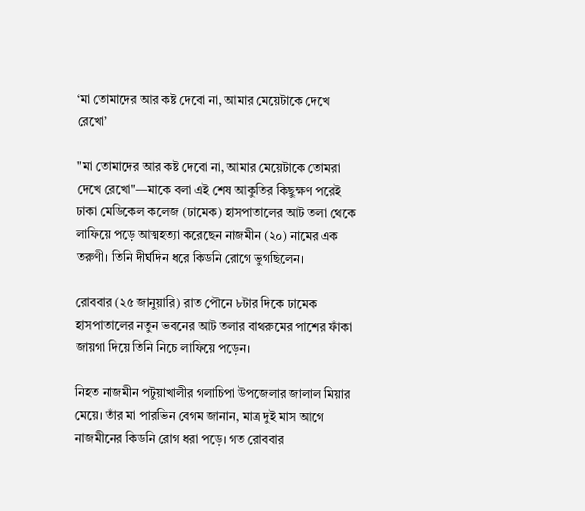‘মা তোমাদের আর কষ্ট দেবো না, আমার মেয়েটাকে দেখে রেখো’

"মা তোমাদের আর কষ্ট দেবো না, আমার মেয়েটাকে তোমরা দেখে রেখো"—মাকে বলা এই শেষ আকুতির কিছুক্ষণ পরেই ঢাকা মেডিকেল কলেজ (ঢামেক) হাসপাতালের আট তলা থেকে লাফিয়ে পড়ে আত্মহত্যা করেছেন নাজমীন (২০) নামের এক তরুণী। তিনি দীর্ঘদিন ধরে কিডনি রোগে ভুগছিলেন।

রোববার (২৫ জানুয়ারি) রাত পৌনে ৮টার দিকে ঢামেক হাসপাতালের নতুন ভবনের আট তলার বাথরুমের পাশের ফাঁকা জায়গা দিয়ে তিনি নিচে লাফিয়ে পড়েন।

নিহত নাজমীন পটুয়াখালীর গলাচিপা উপজেলার জালাল মিয়ার মেয়ে। তাঁর মা পারভিন বেগম জানান, মাত্র দুই মাস আগে নাজমীনের কিডনি রোগ ধরা পড়ে। গত রোববার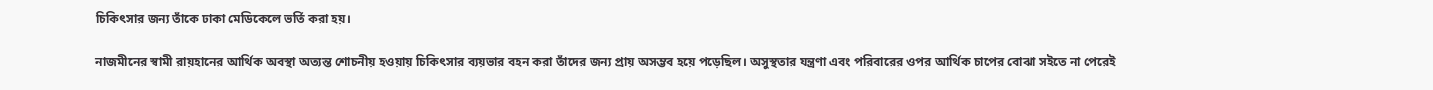চিকিৎসার জন্য তাঁকে ঢাকা মেডিকেলে ভর্তি করা হয়।

নাজমীনের স্বামী রায়হানের আর্থিক অবস্থা অত্যন্ত শোচনীয় হওয়ায় চিকিৎসার ব্যয়ভার বহন করা তাঁদের জন্য প্রায় অসম্ভব হয়ে পড়েছিল। অসুস্থতার যন্ত্রণা এবং পরিবারের ওপর আর্থিক চাপের বোঝা সইতে না পেরেই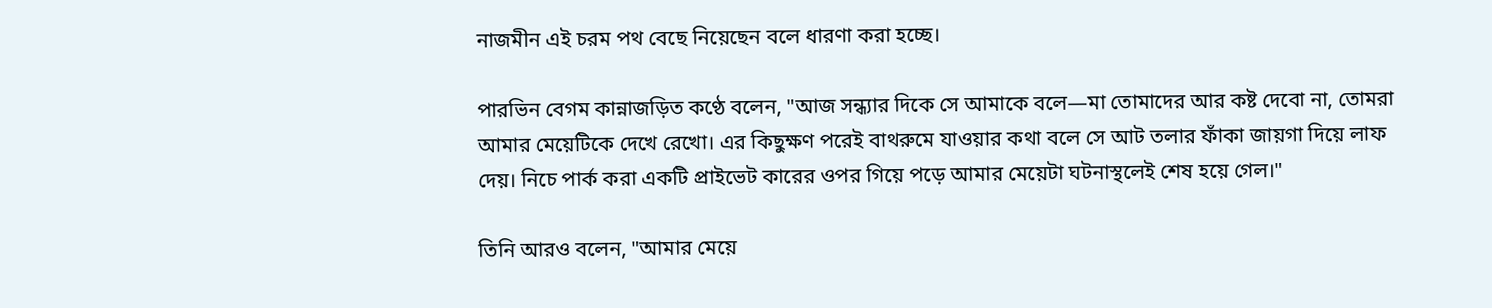নাজমীন এই চরম পথ বেছে নিয়েছেন বলে ধারণা করা হচ্ছে।

পারভিন বেগম কান্নাজড়িত কণ্ঠে বলেন, "আজ সন্ধ্যার দিকে সে আমাকে বলে—মা তোমাদের আর কষ্ট দেবো না, তোমরা আমার মেয়েটিকে দেখে রেখো। এর কিছুক্ষণ পরেই বাথরুমে যাওয়ার কথা বলে সে আট তলার ফাঁকা জায়গা দিয়ে লাফ দেয়। নিচে পার্ক করা একটি প্রাইভেট কারের ওপর গিয়ে পড়ে আমার মেয়েটা ঘটনাস্থলেই শেষ হয়ে গেল।"

তিনি আরও বলেন, "আমার মেয়ে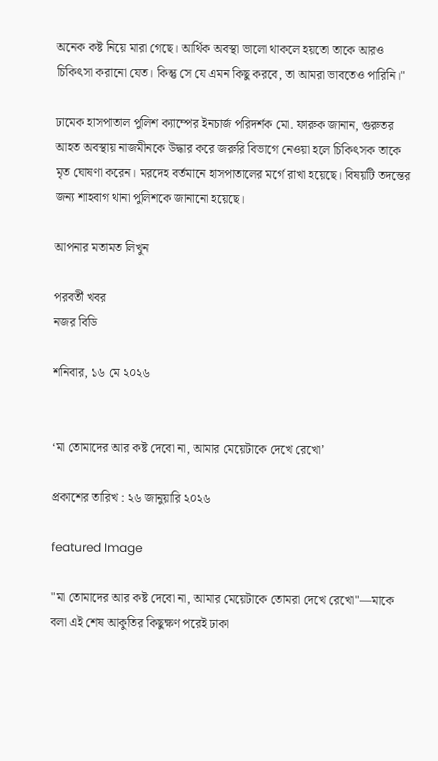অনেক কষ্ট নিয়ে মারা গেছে। আর্থিক অবস্থা ভালো থাকলে হয়তো তাকে আরও চিকিৎসা করানো যেত। কিন্তু সে যে এমন কিছু করবে, তা আমরা ভাবতেও পারিনি।"

ঢামেক হাসপাতাল পুলিশ ক্যাম্পের ইনচার্জ পরিদর্শক মো. ফারুক জানান, গুরুতর আহত অবস্থায় নাজমীনকে উদ্ধার করে জরুরি বিভাগে নেওয়া হলে চিকিৎসক তাকে মৃত ঘোষণা করেন। মরদেহ বর্তমানে হাসপাতালের মর্গে রাখা হয়েছে। বিষয়টি তদন্তের জন্য শাহবাগ থানা পুলিশকে জানানো হয়েছে।

আপনার মতামত লিখুন

পরবর্তী খবর
নজর বিডি

শনিবার, ১৬ মে ২০২৬


‘মা তোমাদের আর কষ্ট দেবো না, আমার মেয়েটাকে দেখে রেখো’

প্রকাশের তারিখ : ২৬ জানুয়ারি ২০২৬

featured Image

"মা তোমাদের আর কষ্ট দেবো না, আমার মেয়েটাকে তোমরা দেখে রেখো"—মাকে বলা এই শেষ আকুতির কিছুক্ষণ পরেই ঢাকা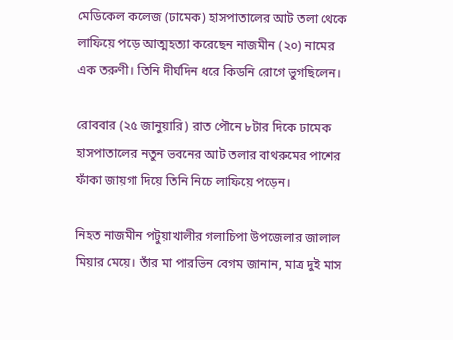মেডিকেল কলেজ (ঢামেক) হাসপাতালের আট তলা থেকে লাফিয়ে পড়ে আত্মহত্যা করেছেন নাজমীন (২০) নামের এক তরুণী। তিনি দীর্ঘদিন ধরে কিডনি রোগে ভুগছিলেন।

রোববার (২৫ জানুয়ারি) রাত পৌনে ৮টার দিকে ঢামেক হাসপাতালের নতুন ভবনের আট তলার বাথরুমের পাশের ফাঁকা জায়গা দিয়ে তিনি নিচে লাফিয়ে পড়েন।

নিহত নাজমীন পটুয়াখালীর গলাচিপা উপজেলার জালাল মিয়ার মেয়ে। তাঁর মা পারভিন বেগম জানান, মাত্র দুই মাস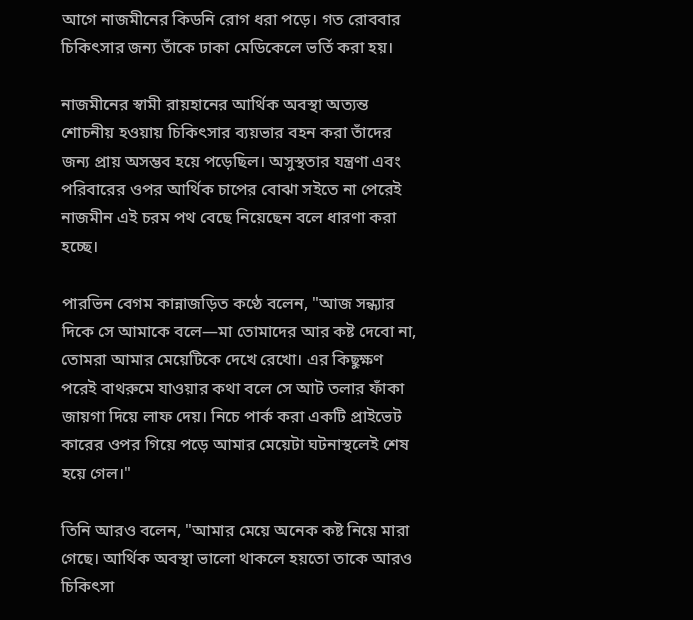আগে নাজমীনের কিডনি রোগ ধরা পড়ে। গত রোববার চিকিৎসার জন্য তাঁকে ঢাকা মেডিকেলে ভর্তি করা হয়।

নাজমীনের স্বামী রায়হানের আর্থিক অবস্থা অত্যন্ত শোচনীয় হওয়ায় চিকিৎসার ব্যয়ভার বহন করা তাঁদের জন্য প্রায় অসম্ভব হয়ে পড়েছিল। অসুস্থতার যন্ত্রণা এবং পরিবারের ওপর আর্থিক চাপের বোঝা সইতে না পেরেই নাজমীন এই চরম পথ বেছে নিয়েছেন বলে ধারণা করা হচ্ছে।

পারভিন বেগম কান্নাজড়িত কণ্ঠে বলেন, "আজ সন্ধ্যার দিকে সে আমাকে বলে—মা তোমাদের আর কষ্ট দেবো না, তোমরা আমার মেয়েটিকে দেখে রেখো। এর কিছুক্ষণ পরেই বাথরুমে যাওয়ার কথা বলে সে আট তলার ফাঁকা জায়গা দিয়ে লাফ দেয়। নিচে পার্ক করা একটি প্রাইভেট কারের ওপর গিয়ে পড়ে আমার মেয়েটা ঘটনাস্থলেই শেষ হয়ে গেল।"

তিনি আরও বলেন, "আমার মেয়ে অনেক কষ্ট নিয়ে মারা গেছে। আর্থিক অবস্থা ভালো থাকলে হয়তো তাকে আরও চিকিৎসা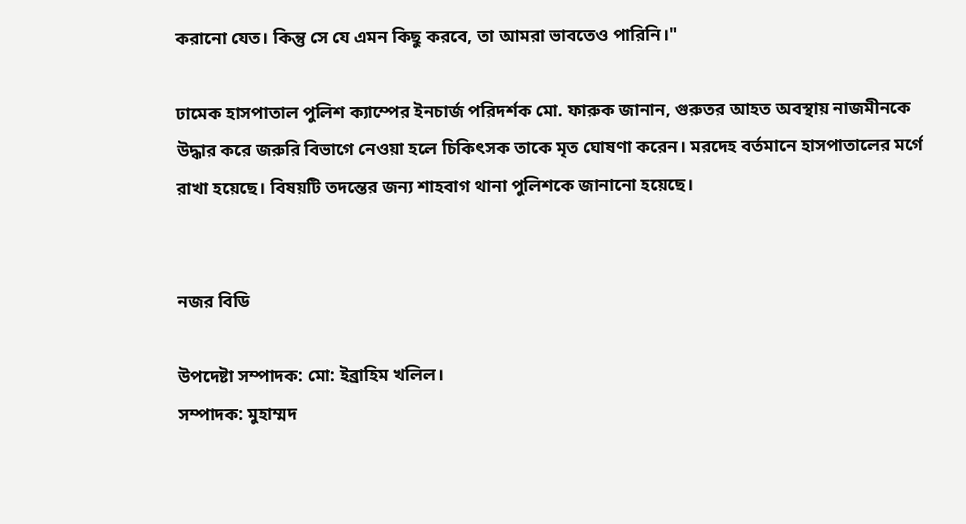করানো যেত। কিন্তু সে যে এমন কিছু করবে, তা আমরা ভাবতেও পারিনি।"

ঢামেক হাসপাতাল পুলিশ ক্যাম্পের ইনচার্জ পরিদর্শক মো. ফারুক জানান, গুরুতর আহত অবস্থায় নাজমীনকে উদ্ধার করে জরুরি বিভাগে নেওয়া হলে চিকিৎসক তাকে মৃত ঘোষণা করেন। মরদেহ বর্তমানে হাসপাতালের মর্গে রাখা হয়েছে। বিষয়টি তদন্তের জন্য শাহবাগ থানা পুলিশকে জানানো হয়েছে।


নজর বিডি

উপদেষ্টা সম্পাদক: মো: ইব্রাহিম খলিল।
সম্পাদক: মুহাম্মদ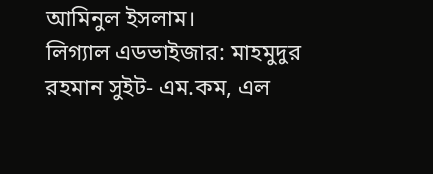আমিনুল ইসলাম।
লিগ্যাল এডভাইজার: মাহমুদুর রহমান সুইট- এম.কম, এল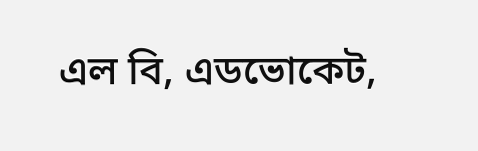এল বি, এডভোকেট,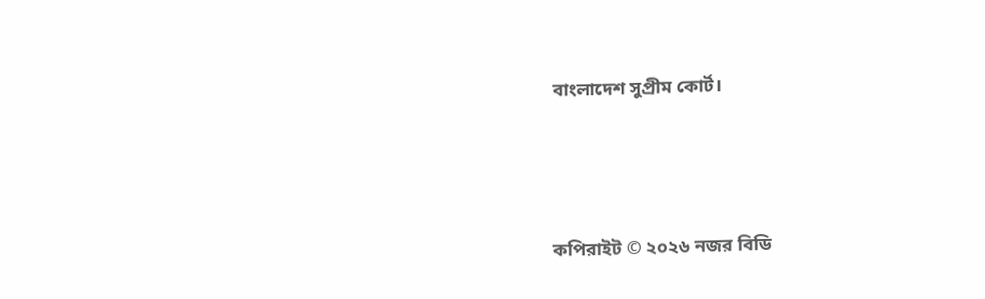বাংলাদেশ সুপ্রীম কোর্ট।




কপিরাইট © ২০২৬ নজর বিডি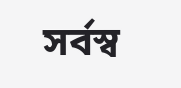সর্বস্ব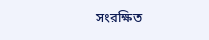সংরক্ষিত